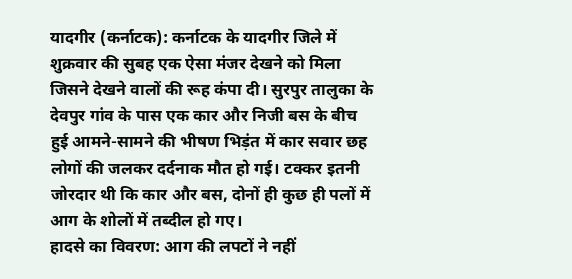यादगीर (कर्नाटक): कर्नाटक के यादगीर जिले में शुक्रवार की सुबह एक ऐसा मंजर देखने को मिला जिसने देखने वालों की रूह कंपा दी। सुरपुर तालुका के देवपुर गांव के पास एक कार और निजी बस के बीच हुई आमने-सामने की भीषण भिड़ंत में कार सवार छह लोगों की जलकर दर्दनाक मौत हो गई। टक्कर इतनी जोरदार थी कि कार और बस, दोनों ही कुछ ही पलों में आग के शोलों में तब्दील हो गए।
हादसे का विवरण: आग की लपटों ने नहीं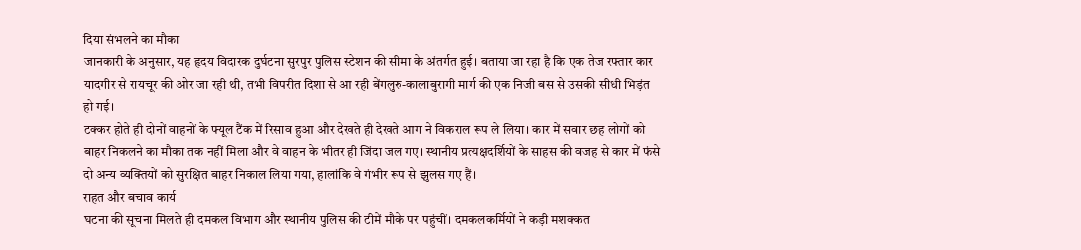दिया संभलने का मौका
जानकारी के अनुसार, यह हृदय विदारक दुर्घटना सुरपुर पुलिस स्टेशन की सीमा के अंतर्गत हुई। बताया जा रहा है कि एक तेज रफ्तार कार यादगीर से रायचूर की ओर जा रही थी, तभी विपरीत दिशा से आ रही बेंगलुरु-कालाबुरागी मार्ग की एक निजी बस से उसकी सीधी भिड़ंत हो गई।
टक्कर होते ही दोनों वाहनों के फ्यूल टैंक में रिसाव हुआ और देखते ही देखते आग ने विकराल रूप ले लिया। कार में सवार छह लोगों को बाहर निकलने का मौका तक नहीं मिला और वे वाहन के भीतर ही जिंदा जल गए। स्थानीय प्रत्यक्षदर्शियों के साहस की वजह से कार में फंसे दो अन्य व्यक्तियों को सुरक्षित बाहर निकाल लिया गया, हालांकि वे गंभीर रूप से झुलस गए हैं।
राहत और बचाव कार्य
घटना की सूचना मिलते ही दमकल विभाग और स्थानीय पुलिस की टीमें मौके पर पहुंचीं। दमकलकर्मियों ने कड़ी मशक्कत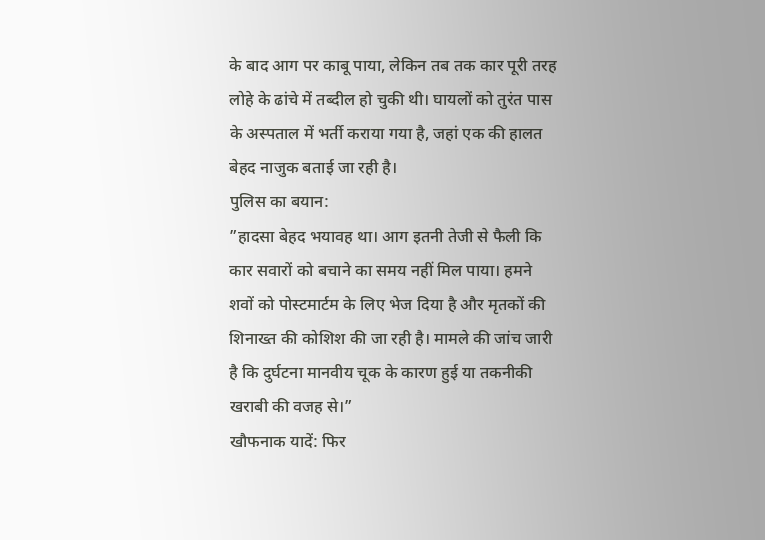के बाद आग पर काबू पाया, लेकिन तब तक कार पूरी तरह लोहे के ढांचे में तब्दील हो चुकी थी। घायलों को तुरंत पास के अस्पताल में भर्ती कराया गया है, जहां एक की हालत बेहद नाजुक बताई जा रही है।
पुलिस का बयान:
”हादसा बेहद भयावह था। आग इतनी तेजी से फैली कि कार सवारों को बचाने का समय नहीं मिल पाया। हमने शवों को पोस्टमार्टम के लिए भेज दिया है और मृतकों की शिनाख्त की कोशिश की जा रही है। मामले की जांच जारी है कि दुर्घटना मानवीय चूक के कारण हुई या तकनीकी खराबी की वजह से।”
खौफनाक यादें: फिर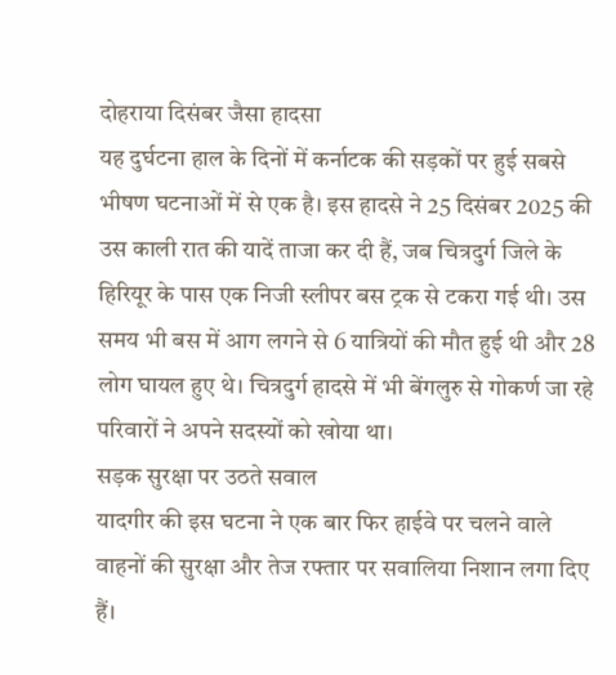दोहराया दिसंबर जैसा हादसा
यह दुर्घटना हाल के दिनों में कर्नाटक की सड़कों पर हुई सबसे भीषण घटनाओं में से एक है। इस हादसे ने 25 दिसंबर 2025 की उस काली रात की यादें ताजा कर दी हैं, जब चित्रदुर्ग जिले के हिरियूर के पास एक निजी स्लीपर बस ट्रक से टकरा गई थी। उस समय भी बस में आग लगने से 6 यात्रियों की मौत हुई थी और 28 लोग घायल हुए थे। चित्रदुर्ग हादसे में भी बेंगलुरु से गोकर्ण जा रहे परिवारों ने अपने सदस्यों को खोया था।
सड़क सुरक्षा पर उठते सवाल
यादगीर की इस घटना ने एक बार फिर हाईवे पर चलने वाले वाहनों की सुरक्षा और तेज रफ्तार पर सवालिया निशान लगा दिए हैं।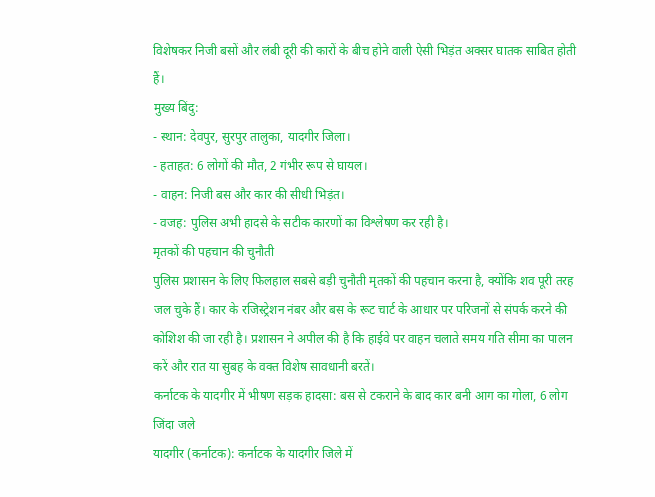विशेषकर निजी बसों और लंबी दूरी की कारों के बीच होने वाली ऐसी भिड़ंत अक्सर घातक साबित होती हैं।
मुख्य बिंदु:
- स्थान: देवपुर, सुरपुर तालुका, यादगीर जिला।
- हताहत: 6 लोगों की मौत, 2 गंभीर रूप से घायल।
- वाहन: निजी बस और कार की सीधी भिड़ंत।
- वजह: पुलिस अभी हादसे के सटीक कारणों का विश्लेषण कर रही है।
मृतकों की पहचान की चुनौती
पुलिस प्रशासन के लिए फिलहाल सबसे बड़ी चुनौती मृतकों की पहचान करना है, क्योंकि शव पूरी तरह जल चुके हैं। कार के रजिस्ट्रेशन नंबर और बस के रूट चार्ट के आधार पर परिजनों से संपर्क करने की कोशिश की जा रही है। प्रशासन ने अपील की है कि हाईवे पर वाहन चलाते समय गति सीमा का पालन करें और रात या सुबह के वक्त विशेष सावधानी बरतें।
कर्नाटक के यादगीर में भीषण सड़क हादसा: बस से टकराने के बाद कार बनी आग का गोला, 6 लोग जिंदा जले
यादगीर (कर्नाटक): कर्नाटक के यादगीर जिले में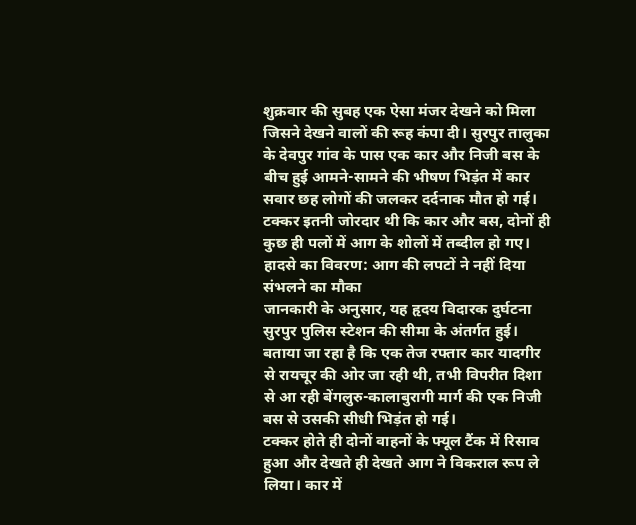शुक्रवार की सुबह एक ऐसा मंजर देखने को मिला जिसने देखने वालों की रूह कंपा दी। सुरपुर तालुका के देवपुर गांव के पास एक कार और निजी बस के बीच हुई आमने-सामने की भीषण भिड़ंत में कार सवार छह लोगों की जलकर दर्दनाक मौत हो गई। टक्कर इतनी जोरदार थी कि कार और बस, दोनों ही कुछ ही पलों में आग के शोलों में तब्दील हो गए।
हादसे का विवरण: आग की लपटों ने नहीं दिया संभलने का मौका
जानकारी के अनुसार, यह हृदय विदारक दुर्घटना सुरपुर पुलिस स्टेशन की सीमा के अंतर्गत हुई। बताया जा रहा है कि एक तेज रफ्तार कार यादगीर से रायचूर की ओर जा रही थी, तभी विपरीत दिशा से आ रही बेंगलुरु-कालाबुरागी मार्ग की एक निजी बस से उसकी सीधी भिड़ंत हो गई।
टक्कर होते ही दोनों वाहनों के फ्यूल टैंक में रिसाव हुआ और देखते ही देखते आग ने विकराल रूप ले लिया। कार में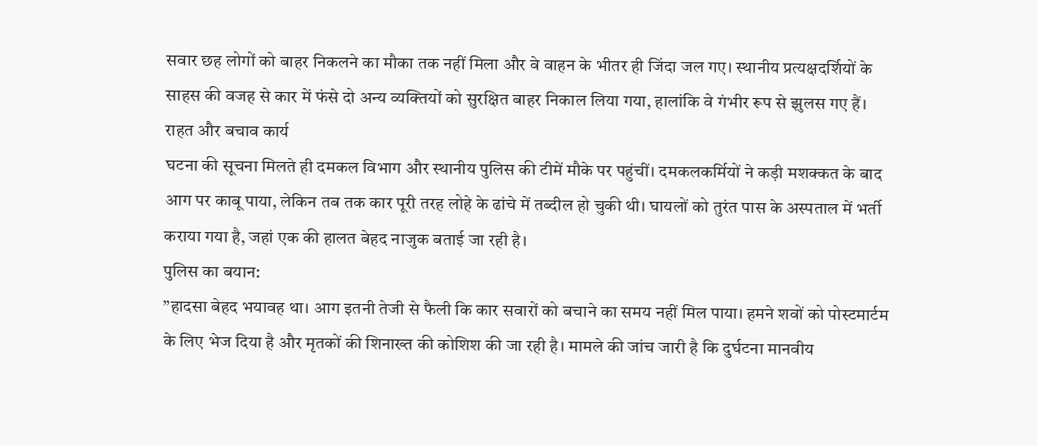सवार छह लोगों को बाहर निकलने का मौका तक नहीं मिला और वे वाहन के भीतर ही जिंदा जल गए। स्थानीय प्रत्यक्षदर्शियों के साहस की वजह से कार में फंसे दो अन्य व्यक्तियों को सुरक्षित बाहर निकाल लिया गया, हालांकि वे गंभीर रूप से झुलस गए हैं।
राहत और बचाव कार्य
घटना की सूचना मिलते ही दमकल विभाग और स्थानीय पुलिस की टीमें मौके पर पहुंचीं। दमकलकर्मियों ने कड़ी मशक्कत के बाद आग पर काबू पाया, लेकिन तब तक कार पूरी तरह लोहे के ढांचे में तब्दील हो चुकी थी। घायलों को तुरंत पास के अस्पताल में भर्ती कराया गया है, जहां एक की हालत बेहद नाजुक बताई जा रही है।
पुलिस का बयान:
”हादसा बेहद भयावह था। आग इतनी तेजी से फैली कि कार सवारों को बचाने का समय नहीं मिल पाया। हमने शवों को पोस्टमार्टम के लिए भेज दिया है और मृतकों की शिनाख्त की कोशिश की जा रही है। मामले की जांच जारी है कि दुर्घटना मानवीय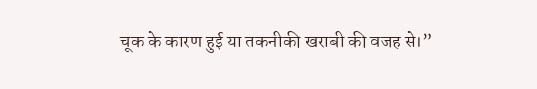चूक के कारण हुई या तकनीकी खराबी की वजह से।”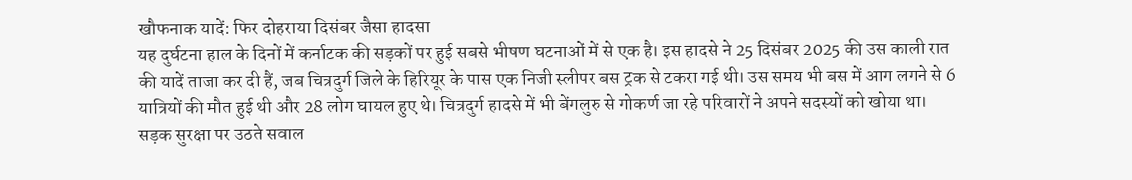खौफनाक यादें: फिर दोहराया दिसंबर जैसा हादसा
यह दुर्घटना हाल के दिनों में कर्नाटक की सड़कों पर हुई सबसे भीषण घटनाओं में से एक है। इस हादसे ने 25 दिसंबर 2025 की उस काली रात की यादें ताजा कर दी हैं, जब चित्रदुर्ग जिले के हिरियूर के पास एक निजी स्लीपर बस ट्रक से टकरा गई थी। उस समय भी बस में आग लगने से 6 यात्रियों की मौत हुई थी और 28 लोग घायल हुए थे। चित्रदुर्ग हादसे में भी बेंगलुरु से गोकर्ण जा रहे परिवारों ने अपने सदस्यों को खोया था।
सड़क सुरक्षा पर उठते सवाल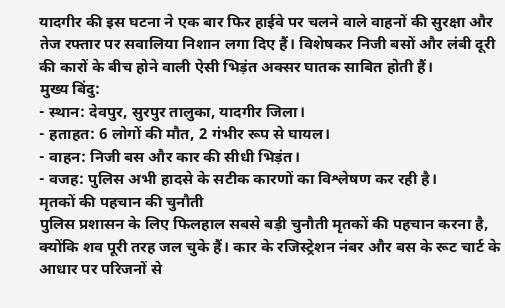यादगीर की इस घटना ने एक बार फिर हाईवे पर चलने वाले वाहनों की सुरक्षा और तेज रफ्तार पर सवालिया निशान लगा दिए हैं। विशेषकर निजी बसों और लंबी दूरी की कारों के बीच होने वाली ऐसी भिड़ंत अक्सर घातक साबित होती हैं।
मुख्य बिंदु:
- स्थान: देवपुर, सुरपुर तालुका, यादगीर जिला।
- हताहत: 6 लोगों की मौत, 2 गंभीर रूप से घायल।
- वाहन: निजी बस और कार की सीधी भिड़ंत।
- वजह: पुलिस अभी हादसे के सटीक कारणों का विश्लेषण कर रही है।
मृतकों की पहचान की चुनौती
पुलिस प्रशासन के लिए फिलहाल सबसे बड़ी चुनौती मृतकों की पहचान करना है, क्योंकि शव पूरी तरह जल चुके हैं। कार के रजिस्ट्रेशन नंबर और बस के रूट चार्ट के आधार पर परिजनों से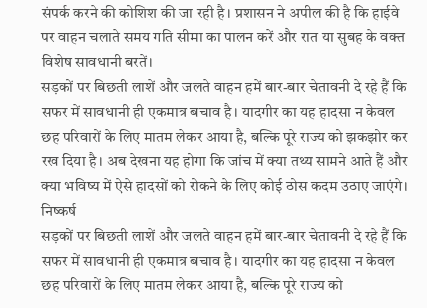संपर्क करने की कोशिश की जा रही है। प्रशासन ने अपील की है कि हाईवे पर वाहन चलाते समय गति सीमा का पालन करें और रात या सुबह के वक्त विशेष सावधानी बरतें।
सड़कों पर बिछती लाशें और जलते वाहन हमें बार-बार चेतावनी दे रहे हैं कि सफर में सावधानी ही एकमात्र बचाव है। यादगीर का यह हादसा न केवल छह परिवारों के लिए मातम लेकर आया है, बल्कि पूरे राज्य को झकझोर कर रख दिया है। अब देखना यह होगा कि जांच में क्या तथ्य सामने आते हैं और क्या भविष्य में ऐसे हादसों को रोकने के लिए कोई ठोस कदम उठाए जाएंगे।
निष्कर्ष
सड़कों पर बिछती लाशें और जलते वाहन हमें बार-बार चेतावनी दे रहे हैं कि सफर में सावधानी ही एकमात्र बचाव है। यादगीर का यह हादसा न केवल छह परिवारों के लिए मातम लेकर आया है, बल्कि पूरे राज्य को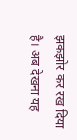झकझोर कर रख दिया है। अब देखना यह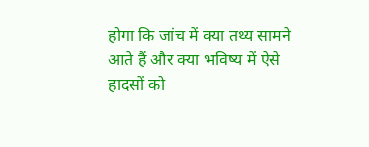होगा कि जांच में क्या तथ्य सामने आते हैं और क्या भविष्य में ऐसे हादसों को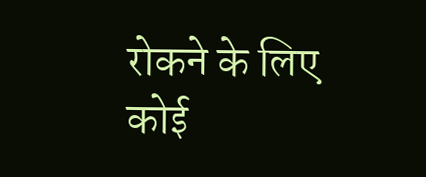रोकने के लिए कोई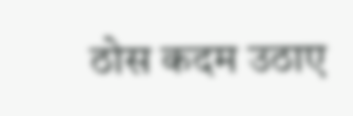ठोस कदम उठाए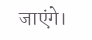जाएंगे।